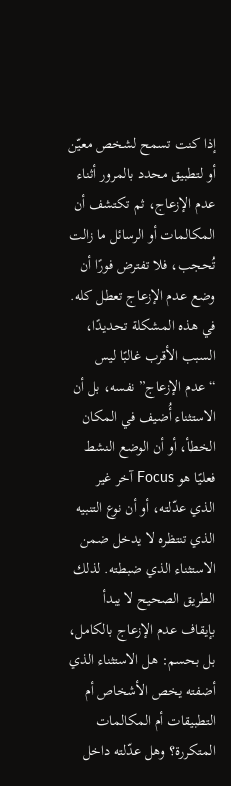إذا كنت تسمح لشخص معيّن أو لتطبيق محدد بالمرور أثناء عدم الإزعاج، ثم تكتشف أن المكالمات أو الرسائل ما زالت تُحجب، فلا تفترض فورًا أن وضع عدم الإزعاج تعطل كله. في هذه المشكلة تحديدًا، السبب الأقرب غالبًا ليس “عدم الإزعاج” نفسه، بل أن الاستثناء أُضيف في المكان الخطأ، أو أن الوضع النشط فعليًا هو Focus آخر غير الذي عدّلته، أو أن نوع التنبيه الذي تنتظره لا يدخل ضمن الاستثناء الذي ضبطته. لذلك الطريق الصحيح لا يبدأ بإيقاف عدم الإزعاج بالكامل، بل بحسم: هل الاستثناء الذي أضفته يخص الأشخاص أم التطبيقات أم المكالمات المتكررة؟ وهل عدّلته داخل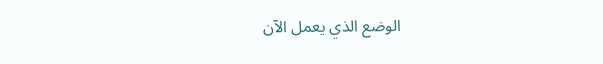الوضع الذي يعمل الآن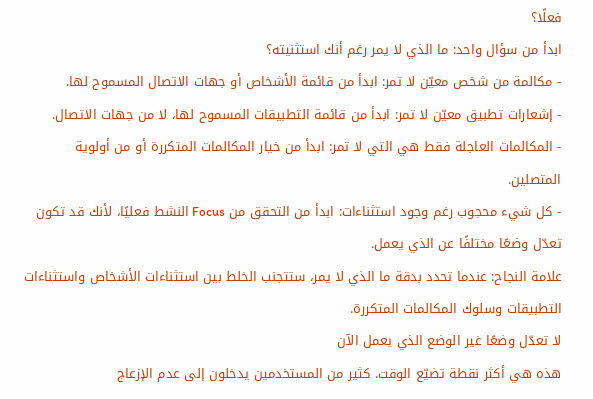فعلًا؟
ابدأ من سؤال واحد: ما الذي لا يمر رغم أنك استثنيته؟
- مكالمة من شخص معيّن لا تمر: ابدأ من قائمة الأشخاص أو جهات الاتصال المسموح لها.
- إشعارات تطبيق معيّن لا تمر: ابدأ من قائمة التطبيقات المسموح لها، لا من جهات الاتصال.
- المكالمات العاجلة فقط هي التي لا تمر: ابدأ من خيار المكالمات المتكررة أو من أولوية المتصلين.
- كل شيء محجوب رغم وجود استثناءات: ابدأ من التحقق من Focus النشط فعليًا، لأنك قد تكون تعدّل وضعًا مختلفًا عن الذي يعمل.
علامة النجاح: عندما تحدد بدقة ما الذي لا يمر، ستتجنب الخلط بين استثناءات الأشخاص واستثناءات التطبيقات وسلوك المكالمات المتكررة.
لا تعدّل وضعًا غير الوضع الذي يعمل الآن
هذه هي أكثر نقطة تضيّع الوقت. كثير من المستخدمين يدخلون إلى عدم الإزعاج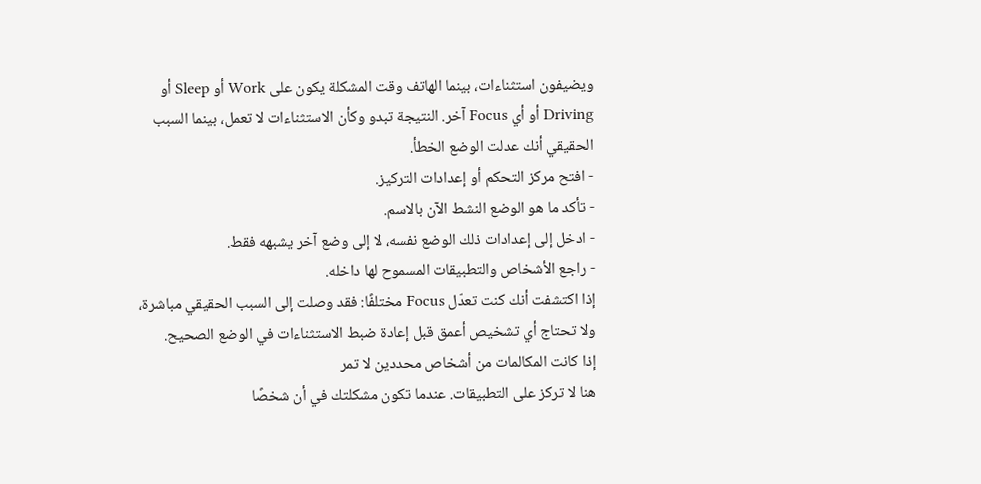ويضيفون استثناءات، بينما الهاتف وقت المشكلة يكون على Work أو Sleep أو Driving أو أي Focus آخر. النتيجة تبدو وكأن الاستثناءات لا تعمل، بينما السبب الحقيقي أنك عدلت الوضع الخطأ.
- افتح مركز التحكم أو إعدادات التركيز.
- تأكد ما هو الوضع النشط الآن بالاسم.
- ادخل إلى إعدادات ذلك الوضع نفسه، لا إلى وضع آخر يشبهه فقط.
- راجع الأشخاص والتطبيقات المسموح لها داخله.
إذا اكتشفت أنك كنت تعدّل Focus مختلفًا: فقد وصلت إلى السبب الحقيقي مباشرة، ولا تحتاج أي تشخيص أعمق قبل إعادة ضبط الاستثناءات في الوضع الصحيح.
إذا كانت المكالمات من أشخاص محددين لا تمر
هنا لا تركز على التطبيقات. عندما تكون مشكلتك في أن شخصًا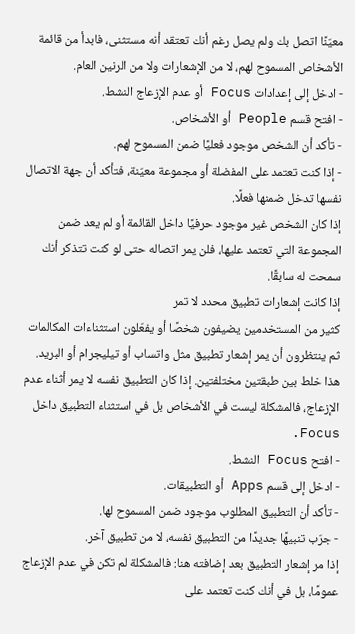معيّنًا اتصل بك ولم يصل رغم أنك تعتقد أنه مستثنى، فابدأ من قائمة الأشخاص المسموح لهم، لا من الإشعارات ولا من الرنين العام.
- ادخل إلى إعدادات Focus أو عدم الإزعاج النشط.
- افتح قسم People أو الأشخاص.
- تأكد أن الشخص موجود فعليًا ضمن المسموح لهم.
- إذا كنت تعتمد على المفضلة أو مجموعة معيّنة، فتأكد أن جهة الاتصال نفسها تدخل ضمنها فعلًا.
إذا كان الشخص غير موجود حرفيًا داخل القائمة أو لم يعد ضمن المجموعة التي تعتمد عليها، فلن يمر اتصاله حتى لو كنت تتذكر أنك سمحت له سابقًا.
إذا كانت إشعارات تطبيق محدد لا تمر
كثير من المستخدمين يضيفون شخصًا أو يفعّلون استثناءات المكالمات ثم ينتظرون أن يمر إشعار تطبيق مثل واتساب أو تيليجرام أو البريد. هذا خلط بين طبقتين مختلفتين. إذا كان التطبيق نفسه لا يمر أثناء عدم الإزعاج، فالمشكلة ليست في الأشخاص بل في استثناء التطبيق داخل Focus.
- افتح Focus النشط.
- ادخل إلى قسم Apps أو التطبيقات.
- تأكد أن التطبيق المطلوب موجود ضمن المسموح لها.
- جرّب تنبيهًا جديدًا من التطبيق نفسه، لا من تطبيق آخر.
إذا مر إشعار التطبيق بعد إضافته هنا: فالمشكلة لم تكن في عدم الإزعاج عمومًا، بل في أنك كنت تعتمد على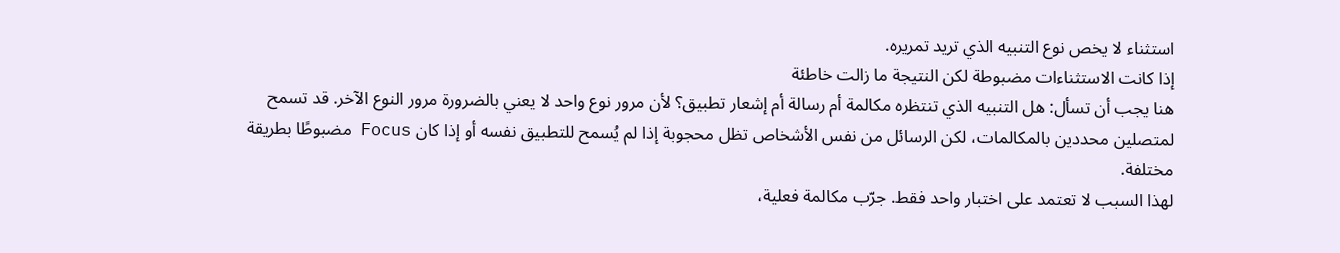استثناء لا يخص نوع التنبيه الذي تريد تمريره.
إذا كانت الاستثناءات مضبوطة لكن النتيجة ما زالت خاطئة
هنا يجب أن تسأل: هل التنبيه الذي تنتظره مكالمة أم رسالة أم إشعار تطبيق؟ لأن مرور نوع واحد لا يعني بالضرورة مرور النوع الآخر. قد تسمح لمتصلين محددين بالمكالمات، لكن الرسائل من نفس الأشخاص تظل محجوبة إذا لم يُسمح للتطبيق نفسه أو إذا كان Focus مضبوطًا بطريقة مختلفة.
لهذا السبب لا تعتمد على اختبار واحد فقط. جرّب مكالمة فعلية،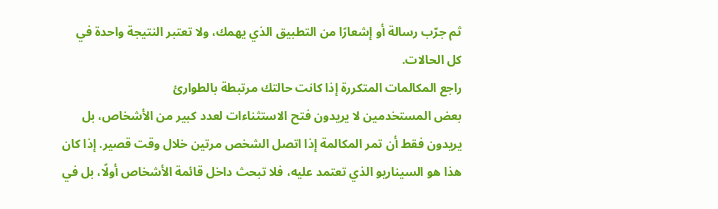ثم جرّب رسالة أو إشعارًا من التطبيق الذي يهمك، ولا تعتبر النتيجة واحدة في كل الحالات.
راجع المكالمات المتكررة إذا كانت حالتك مرتبطة بالطوارئ
بعض المستخدمين لا يريدون فتح الاستثناءات لعدد كبير من الأشخاص، بل يريدون فقط أن تمر المكالمة إذا اتصل الشخص مرتين خلال وقت قصير. إذا كان هذا هو السيناريو الذي تعتمد عليه، فلا تبحث داخل قائمة الأشخاص أولًا، بل في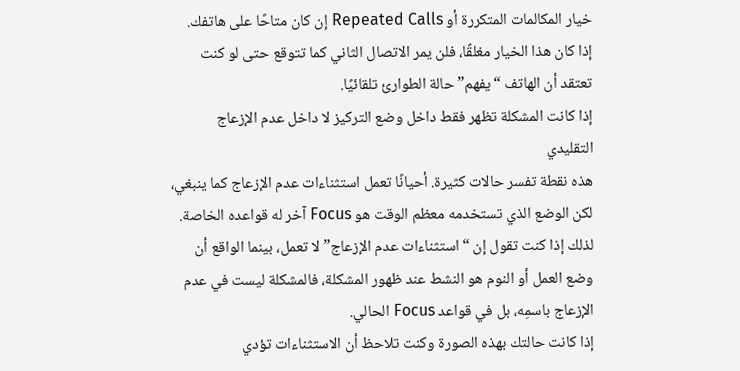خيار المكالمات المتكررة أو Repeated Calls إن كان متاحًا على هاتفك.
إذا كان هذا الخيار مغلقًا، فلن يمر الاتصال الثاني كما تتوقع حتى لو كنت تعتقد أن الهاتف “يفهم” حالة الطوارئ تلقائيًا.
إذا كانت المشكلة تظهر فقط داخل وضع التركيز لا داخل عدم الإزعاج التقليدي
هذه نقطة تفسر حالات كثيرة. أحيانًا تعمل استثناءات عدم الإزعاج كما ينبغي، لكن الوضع الذي تستخدمه معظم الوقت هو Focus آخر له قواعده الخاصة. لذلك إذا كنت تقول إن “استثناءات عدم الإزعاج” لا تعمل، بينما الواقع أن وضع العمل أو النوم هو النشط عند ظهور المشكلة، فالمشكلة ليست في عدم الإزعاج باسمِه، بل في قواعد Focus الحالي.
إذا كانت حالتك بهذه الصورة وكنت تلاحظ أن الاستثناءات تؤدي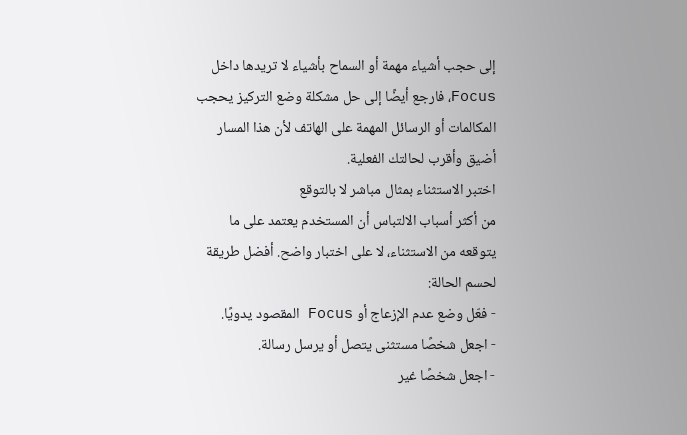إلى حجب أشياء مهمة أو السماح بأشياء لا تريدها داخل Focus، فارجع أيضًا إلى حل مشكلة وضع التركيز يحجب المكالمات أو الرسائل المهمة على الهاتف لأن هذا المسار أضيق وأقرب لحالتك الفعلية.
اختبر الاستثناء بمثال مباشر لا بالتوقع
من أكثر أسباب الالتباس أن المستخدم يعتمد على ما يتوقعه من الاستثناء، لا على اختبار واضح. أفضل طريقة لحسم الحالة:
- فعّل وضع عدم الإزعاج أو Focus المقصود يدويًا.
- اجعل شخصًا مستثنى يتصل أو يرسل رسالة.
- اجعل شخصًا غير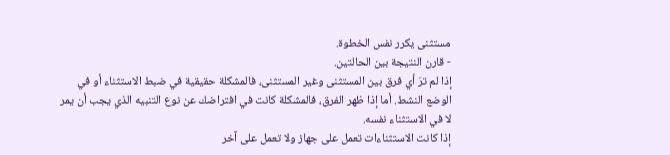مستثنى يكرر نفس الخطوة.
- قارن النتيجة بين الحالتين.
إذا لم ترَ أي فرق بين المستثنى وغير المستثنى، فالمشكلة حقيقية في ضبط الاستثناء أو في الوضع النشط. أما إذا ظهر الفرق، فالمشكلة كانت في افتراضك عن نوع التنبيه الذي يجب أن يمر لا في الاستثناء نفسه.
إذا كانت الاستثناءات تعمل على جهاز ولا تعمل على آخر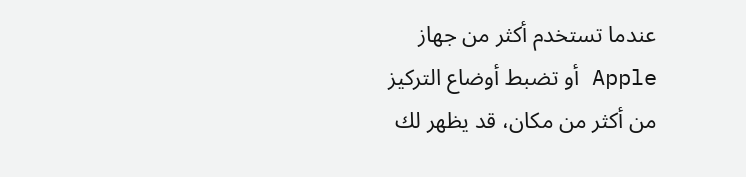عندما تستخدم أكثر من جهاز Apple أو تضبط أوضاع التركيز من أكثر من مكان، قد يظهر لك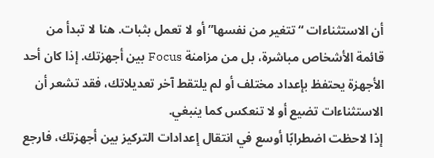أن الاستثناءات “تتغير من نفسها” أو لا تعمل بثبات. هنا لا تبدأ من قائمة الأشخاص مباشرة، بل من مزامنة Focus بين أجهزتك. إذا كان أحد الأجهزة يحتفظ بإعداد مختلف أو لم يلتقط آخر تعديلاتك، فقد تشعر أن الاستثناءات تضيع أو لا تنعكس كما ينبغي.
إذا لاحظت اضطرابًا أوسع في انتقال إعدادات التركيز بين أجهزتك، فارجع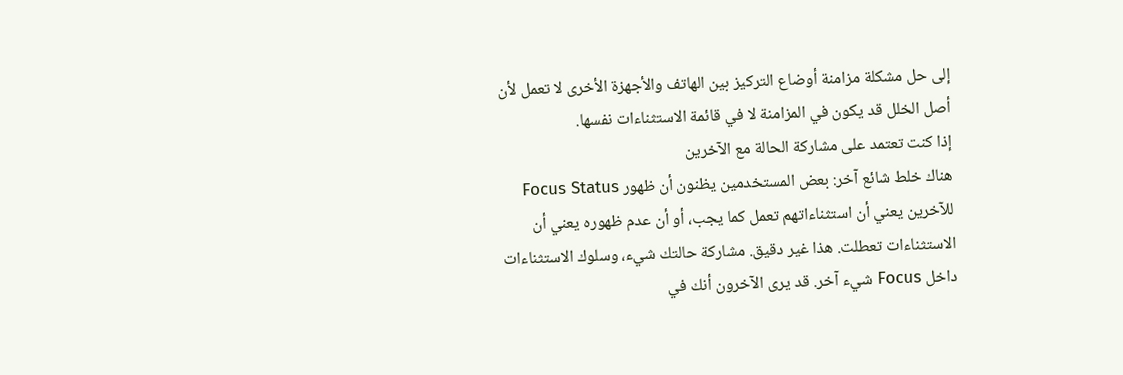إلى حل مشكلة مزامنة أوضاع التركيز بين الهاتف والأجهزة الأخرى لا تعمل لأن أصل الخلل قد يكون في المزامنة لا في قائمة الاستثناءات نفسها.
إذا كنت تعتمد على مشاركة الحالة مع الآخرين
هناك خلط شائع آخر: بعض المستخدمين يظنون أن ظهور Focus Status للآخرين يعني أن استثناءاتهم تعمل كما يجب، أو أن عدم ظهوره يعني أن الاستثناءات تعطلت. هذا غير دقيق. مشاركة حالتك شيء، وسلوك الاستثناءات داخل Focus شيء آخر. قد يرى الآخرون أنك في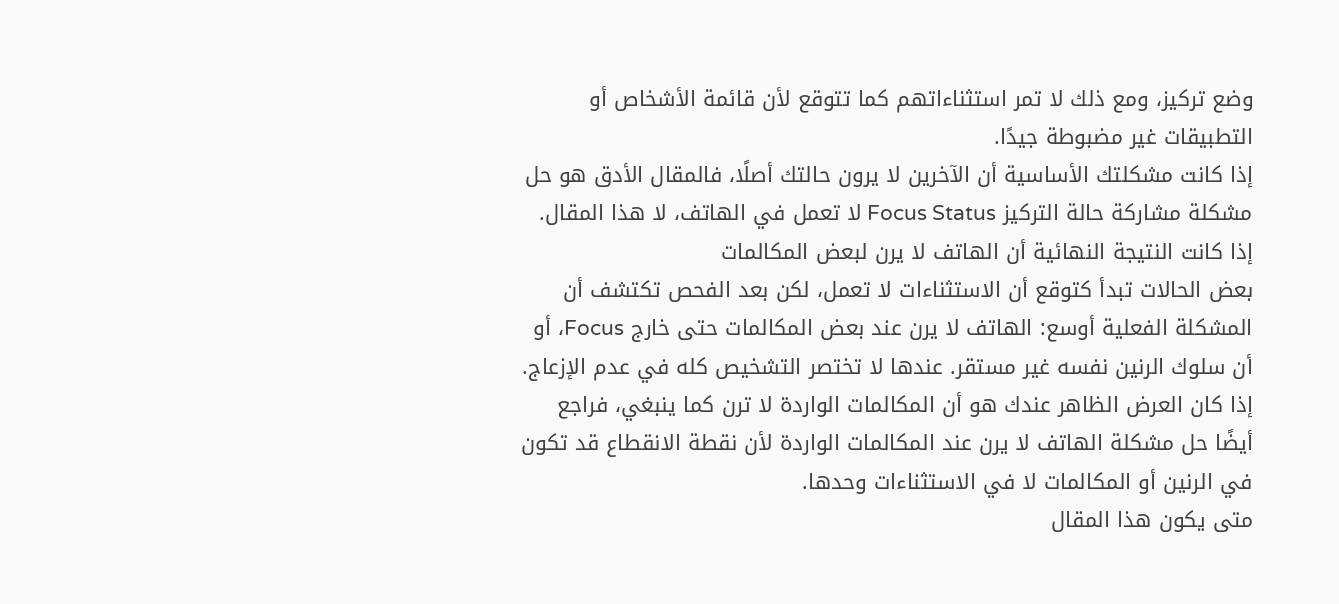وضع تركيز، ومع ذلك لا تمر استثناءاتهم كما تتوقع لأن قائمة الأشخاص أو التطبيقات غير مضبوطة جيدًا.
إذا كانت مشكلتك الأساسية أن الآخرين لا يرون حالتك أصلًا، فالمقال الأدق هو حل مشكلة مشاركة حالة التركيز Focus Status لا تعمل في الهاتف، لا هذا المقال.
إذا كانت النتيجة النهائية أن الهاتف لا يرن لبعض المكالمات
بعض الحالات تبدأ كتوقع أن الاستثناءات لا تعمل، لكن بعد الفحص تكتشف أن المشكلة الفعلية أوسع: الهاتف لا يرن عند بعض المكالمات حتى خارج Focus، أو أن سلوك الرنين نفسه غير مستقر. عندها لا تختصر التشخيص كله في عدم الإزعاج.
إذا كان العرض الظاهر عندك هو أن المكالمات الواردة لا ترن كما ينبغي، فراجع أيضًا حل مشكلة الهاتف لا يرن عند المكالمات الواردة لأن نقطة الانقطاع قد تكون في الرنين أو المكالمات لا في الاستثناءات وحدها.
متى يكون هذا المقال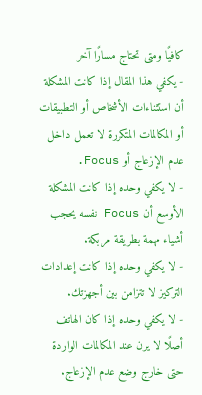كافيًا ومتى تحتاج مسارًا آخر
- يكفي هذا المقال إذا كانت المشكلة أن استثناءات الأشخاص أو التطبيقات أو المكالمات المتكررة لا تعمل داخل عدم الإزعاج أو Focus.
- لا يكفي وحده إذا كانت المشكلة الأوسع أن Focus نفسه يحجب أشياء مهمة بطريقة مربكة.
- لا يكفي وحده إذا كانت إعدادات التركيز لا تتزامن بين أجهزتك.
- لا يكفي وحده إذا كان الهاتف أصلًا لا يرن عند المكالمات الواردة حتى خارج وضع عدم الإزعاج.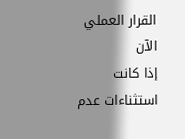القرار العملي الآن
إذا كانت استثناءات عدم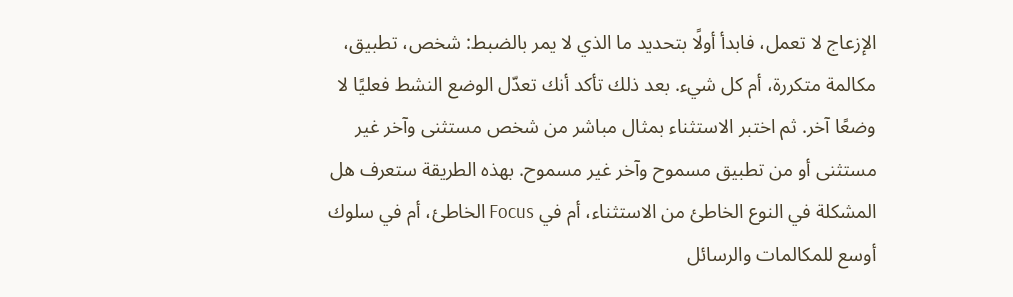الإزعاج لا تعمل، فابدأ أولًا بتحديد ما الذي لا يمر بالضبط: شخص، تطبيق، مكالمة متكررة، أم كل شيء. بعد ذلك تأكد أنك تعدّل الوضع النشط فعليًا لا وضعًا آخر. ثم اختبر الاستثناء بمثال مباشر من شخص مستثنى وآخر غير مستثنى أو من تطبيق مسموح وآخر غير مسموح. بهذه الطريقة ستعرف هل المشكلة في النوع الخاطئ من الاستثناء، أم في Focus الخاطئ، أم في سلوك أوسع للمكالمات والرسائل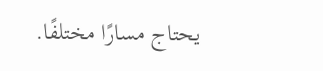يحتاج مسارًا مختلفًا.